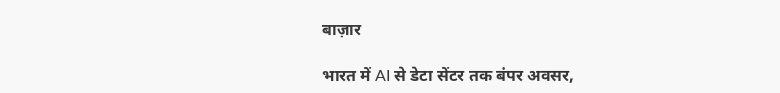बाज़ार

भारत में AI से डेटा सेंटर तक बंपर अवसर,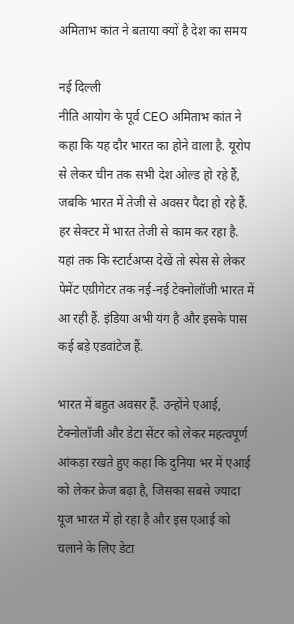अमिताभ कांत ने बताया क्यों है देश का समय

नई दिल्ली
नीति आयोग के पूर्व CEO अमिताभ कांत ने कहा कि यह दौर भारत का होने वाला है. यूरोप से लेकर चीन तक सभी देश ओल्‍ड हो रहे हैं, जबकि भारत में तेजी से अवसर पैदा हो रहे हैं. हर सेक्‍टर में भारत तेजी से काम कर रहा है. यहां तक कि स्‍टार्टअप्‍स देखें तो स्‍पेस से लेकर पेमेंट एग्रीगेटर तक नई-नई टेक्‍नोलॉजी भारत में आ रही हैं. इंडिया अभी यंग है और इसके पास कई बड़े एडवांटेज हैं.

भारत में बहुत अवसर हैं. उन्‍होंने एआई, टेक्‍नोलॉजी और डेटा सेंटर को लेकर महत्‍वपूर्ण आंकड़ा रखते हुए कहा कि दुनिया भर में एआई को लेकर क्रेज बढ़ा है, जिसका सबसे ज्‍यादा यूज भारत में हो रहा है और इस एआई को चलाने के लिए डेटा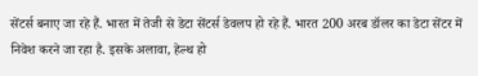सेंटर्स बनाए जा रहे हैं. भारत में तेजी से डेटा सेंटर्स डेवलप हो रहे हैं. भारत 200 अरब डॉलर का डेटा सेंटर में निवेश करने जा रहा है. इसके अलावा, हेल्‍थ हो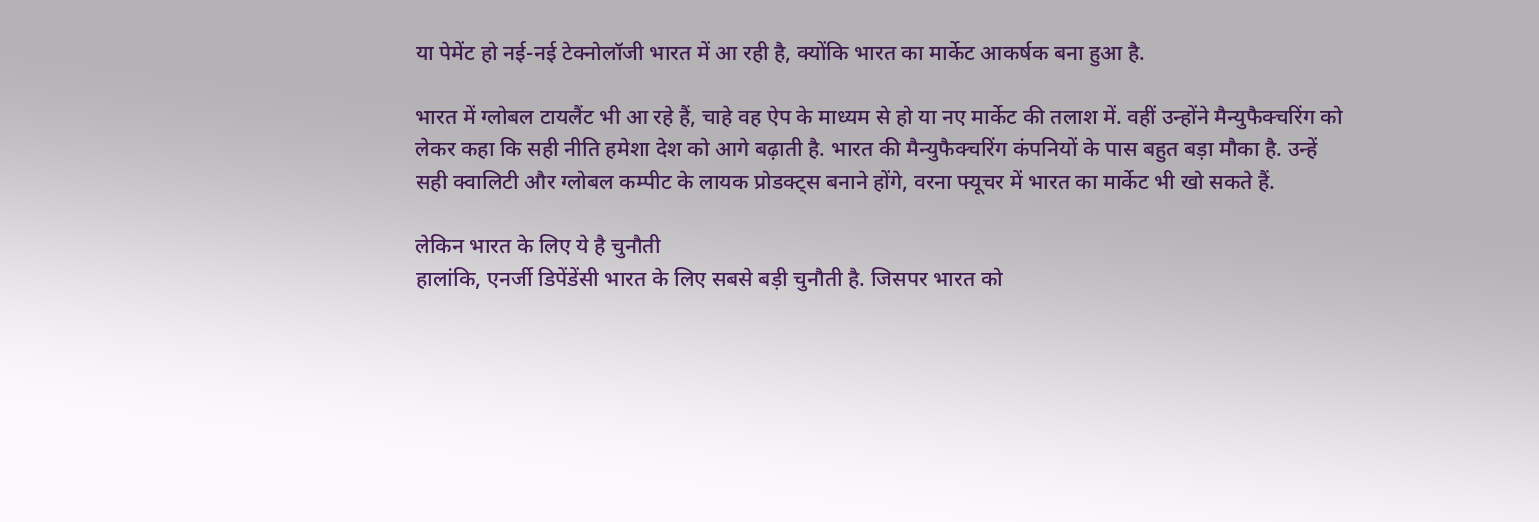या पेमेंट हो नई-नई टेक्‍नोलॉजी भारत में आ रही है, क्‍योंकि भारत का मार्केट आकर्षक बना हुआ है.

भारत में ग्‍लोबल टायलैंट भी आ रहे हैं, चाहे वह ऐप के माध्‍यम से हो या नए मार्केट की तलाश में. वहीं उन्‍होंने मैन्‍युफैक्‍चरिंग को लेकर कहा कि सही नीति हमेशा देश को आगे बढ़ाती है. भारत की मैन्‍युफैक्‍चरिंग कंपनियों के पास बहुत बड़ा मौका है. उन्‍हें सही क्‍वालिटी और ग्‍लोबल कम्‍पीट के लायक प्रोडक्‍ट्स बनाने होंगे, वरना फ्यूचर में भारत का मार्केट भी खो सकते हैं.

लेकिन भारत के लिए ये है चुनौती
हालांकि, एनर्जी डिपेंडेंसी भारत के लिए सबसे बड़ी चुनौती है. जिसपर भारत को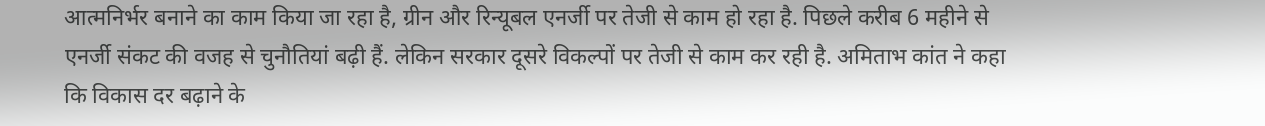आत्मनिर्भर बनाने का काम किया जा रहा है, ग्रीन और रिन्यूबल एनर्जी पर तेजी से काम हो रहा है. पिछले करीब 6 महीने से एनर्जी संकट की वजह से चुनौतियां बढ़ी हैं. लेकिन सरकार दूसरे विकल्पों पर तेजी से काम कर रही है. अमिताभ कांत ने कहा कि विकास दर बढ़ाने के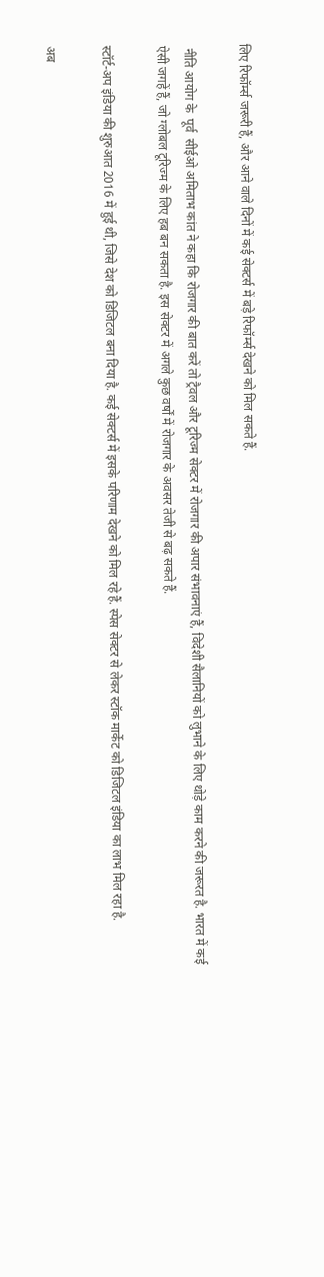लिए रिफॉर्म्स जरूरी हैं, और आने वाले दिनों में कई सेक्टर्स में बड़े रिफॉर्म्स देखने को मिल सकते हैं.

 नीति आयोग के  पूर्व  सीईओ अमिताभ कांत ने कहा कि रोजगार की बात करें तो ट्रैवल और टूरिज्म सेक्टर में रोजगार की अपार संभावनाएं हैं, विदेशी सैलानियों को लुभाने के लिए थोड़े काम करने की जरूरत है. भारत में कई ऐसी जगहें हैं, जो ग्लोबल टूरिज्म के लिए हब बन सकता है. इस सेक्टर में अगले कुछ वर्षों में रोजगार के अवसर तेजी से बढ़ सकते हैं.

स्टॉर्ट-अप इंडिया की शुरुआत 2016 में हुई थी, जिसे देश को डिजिटल बना दिया है. कई सेक्टर्स में इसके परिणाम देखने को मिल रहे हैं. स्पेस सेक्टर से लेकर स्टॉक मार्केट को डिजिटल इंडिया का लाभ मिल रहा है.

अब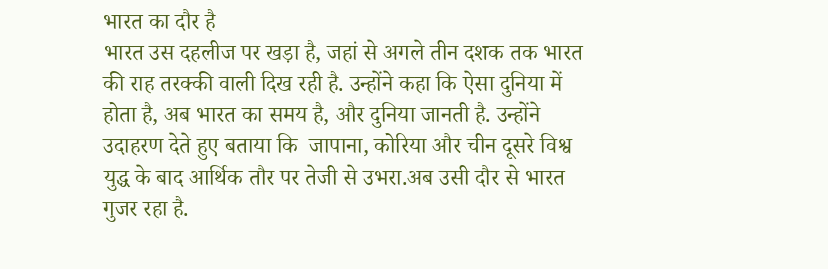भारत का दौर है
भारत उस दहलीज पर खड़ा है, जहां से अगले तीन दशक तक भारत की राह तरक्की वाली दिख रही है. उन्होंने कहा कि ऐसा दुनिया में होता है, अब भारत का समय है, और दुनिया जानती है. उन्होंने उदाहरण देते हुए बताया कि  जापाना, कोरिया और चीन दूसरे विश्व युद्ध के बाद आर्थिक तौर पर तेजी से उभरा.अब उसी दौर से भारत गुजर रहा है.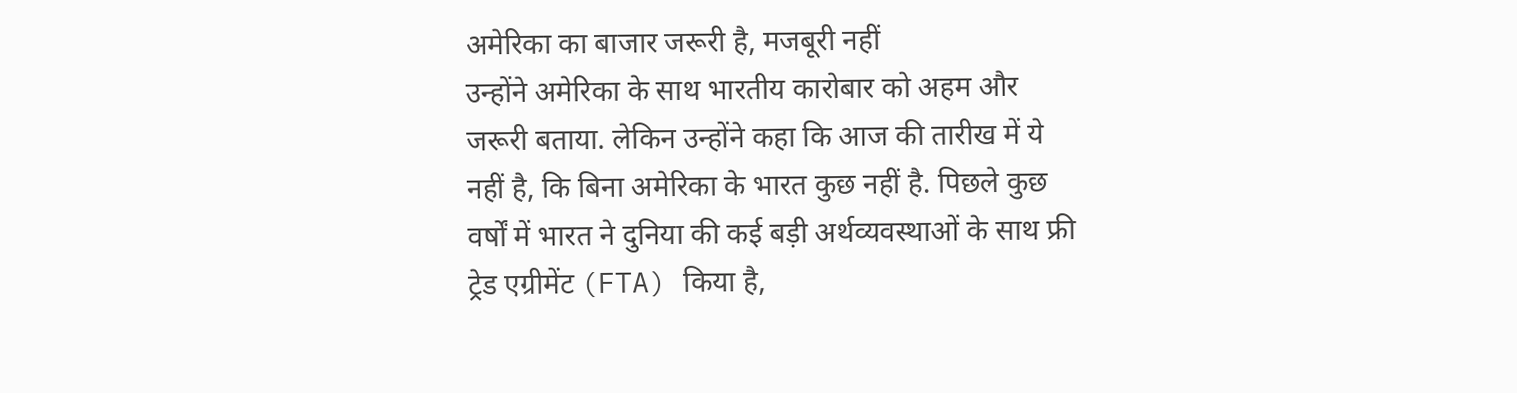अमेरिका का बाजार जरूरी है, मजबूरी नहीं
उन्होंने अमेरिका के साथ भारतीय कारोबार को अहम और जरूरी बताया. लेकिन उन्होंने कहा कि आज की तारीख में ये नहीं है, कि बिना अमेरिका के भारत कुछ नहीं है. पिछले कुछ वर्षों में भारत ने दुनिया की कई बड़ी अर्थव्यवस्थाओं के साथ फ्री ट्रेड एग्रीमेंट (FTA) किया है,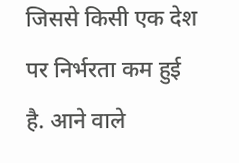जिससे किसी एक देश पर निर्भरता कम हुई है. आने वाले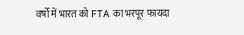वर्षों में भारत को FTA का भरपूर फायदा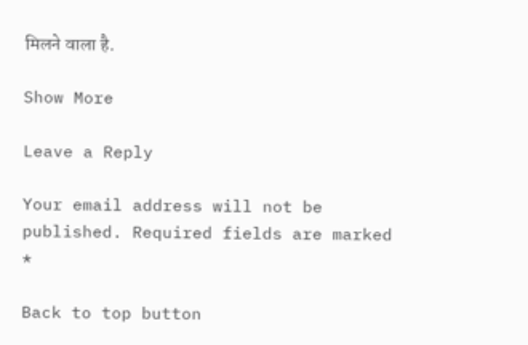मिलने वाला है.

Show More

Leave a Reply

Your email address will not be published. Required fields are marked *

Back to top button